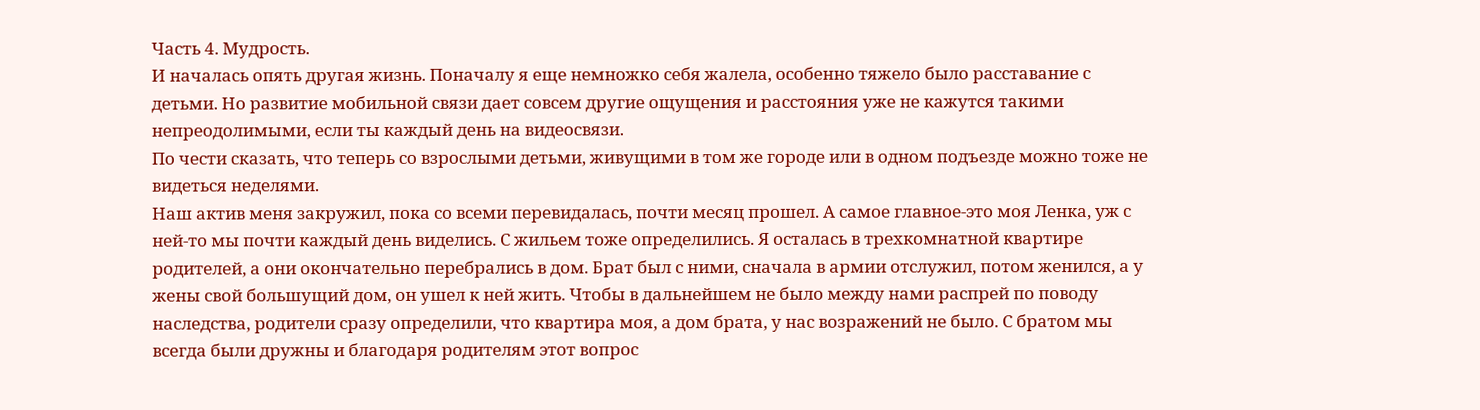Часть 4. Мудрость.
И началась опять другая жизнь. Поначалу я еще немножко себя жалела, особенно тяжело было расставание с детьми. Но развитие мобильной связи дает совсем другие ощущения и расстояния уже не кажутся такими непреодолимыми, если ты каждый день на видеосвязи.
По чести сказать, что теперь со взрослыми детьми, живущими в том же городе или в одном подъезде можно тоже не видеться неделями.
Наш актив меня закружил, пока со всеми перевидалась, почти месяц прошел. А самое главное-это моя Ленка, уж с ней-то мы почти каждый день виделись. С жильем тоже определились. Я осталась в трехкомнатной квартире родителей, а они окончательно перебрались в дом. Брат был с ними, сначала в армии отслужил, потом женился, а у жены свой большущий дом, он ушел к ней жить. Чтобы в дальнейшем не было между нами распрей по поводу наследства, родители сразу определили, что квартира моя, а дом брата, у нас возражений не было. С братом мы всегда были дружны и благодаря родителям этот вопрос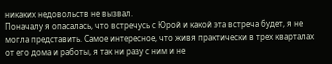никаких недовольств не вызвал.
Поначалу я опасалась, что встречусь с Юрой и какой эта встреча будет, я не могла представить. Самое интересное, что живя практически в трех кварталах от его дома и работы, я так ни разу с ним и не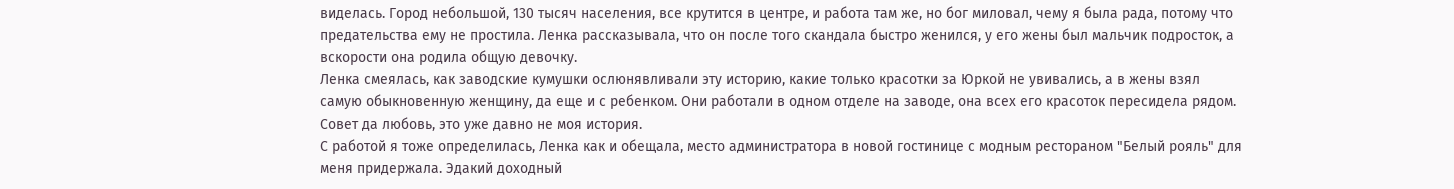виделась. Город небольшой, 130 тысяч населения, все крутится в центре, и работа там же, но бог миловал, чему я была рада, потому что предательства ему не простила. Ленка рассказывала, что он после того скандала быстро женился, у его жены был мальчик подросток, а вскорости она родила общую девочку.
Ленка смеялась, как заводские кумушки ослюнявливали эту историю, какие только красотки за Юркой не увивались, а в жены взял самую обыкновенную женщину, да еще и с ребенком. Они работали в одном отделе на заводе, она всех его красоток пересидела рядом. Совет да любовь, это уже давно не моя история.
С работой я тоже определилась, Ленка как и обещала, место администратора в новой гостинице с модным рестораном "Белый рояль" для меня придержала. Эдакий доходный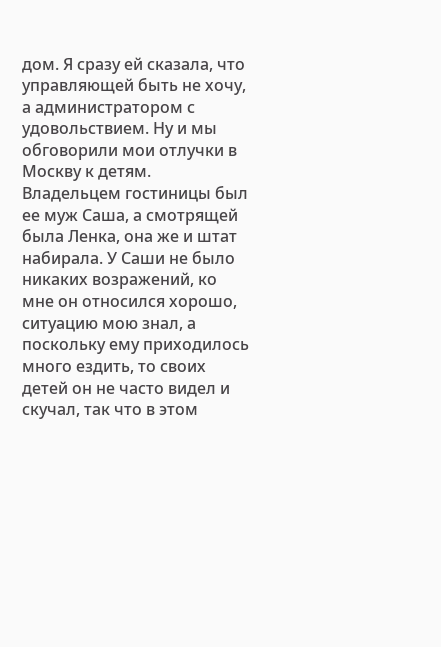дом. Я сразу ей сказала, что управляющей быть не хочу, а администратором с удовольствием. Ну и мы обговорили мои отлучки в Москву к детям. Владельцем гостиницы был ее муж Саша, а смотрящей была Ленка, она же и штат набирала. У Саши не было никаких возражений, ко мне он относился хорошо, ситуацию мою знал, а поскольку ему приходилось много ездить, то своих детей он не часто видел и скучал, так что в этом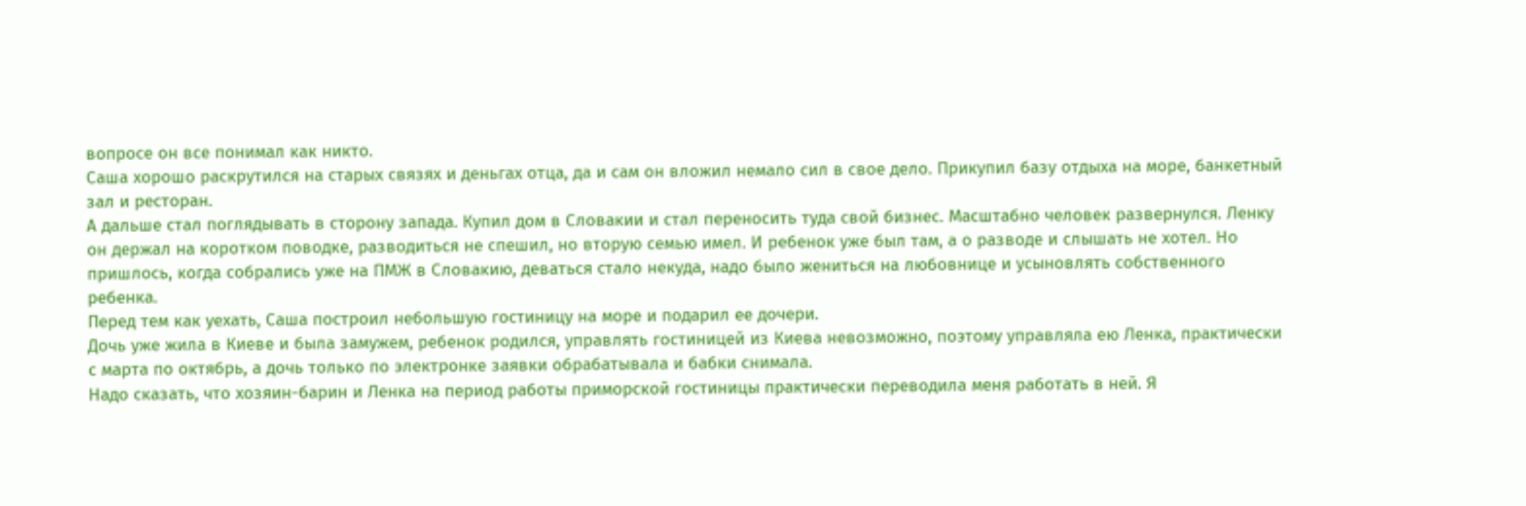вопросе он все понимал как никто.
Саша хорошо раскрутился на старых связях и деньгах отца, да и сам он вложил немало сил в свое дело. Прикупил базу отдыха на море, банкетный зал и ресторан.
А дальше стал поглядывать в сторону запада. Купил дом в Словакии и стал переносить туда свой бизнес. Масштабно человек развернулся. Ленку он держал на коротком поводке, разводиться не спешил, но вторую семью имел. И ребенок уже был там, а о разводе и слышать не хотел. Но пришлось, когда собрались уже на ПМЖ в Словакию, деваться стало некуда, надо было жениться на любовнице и усыновлять собственного ребенка.
Перед тем как уехать, Саша построил небольшую гостиницу на море и подарил ее дочери.
Дочь уже жила в Киеве и была замужем, ребенок родился, управлять гостиницей из Киева невозможно, поэтому управляла ею Ленка, практически с марта по октябрь, а дочь только по электронке заявки обрабатывала и бабки снимала.
Надо сказать, что хозяин-барин и Ленка на период работы приморской гостиницы практически переводила меня работать в ней. Я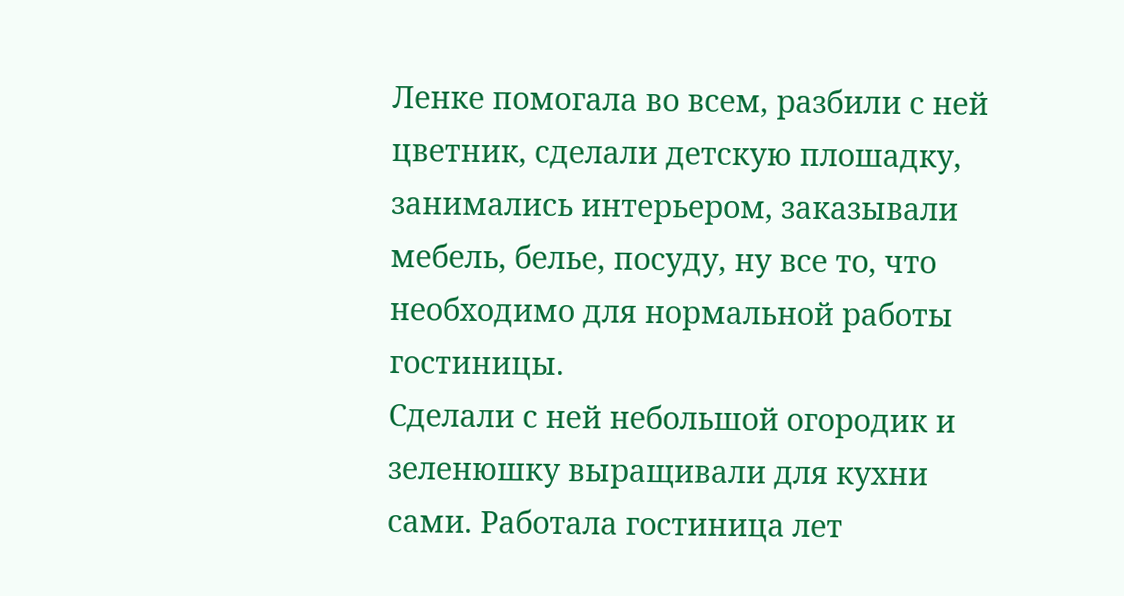Ленке помогала во всем, разбили с ней цветник, сделали детскую плошадку, занимались интерьером, заказывали мебель, белье, посуду, ну все то, что необходимо для нормальной работы гостиницы.
Сделали с ней небольшой огородик и зеленюшку выращивали для кухни сами. Работала гостиница лет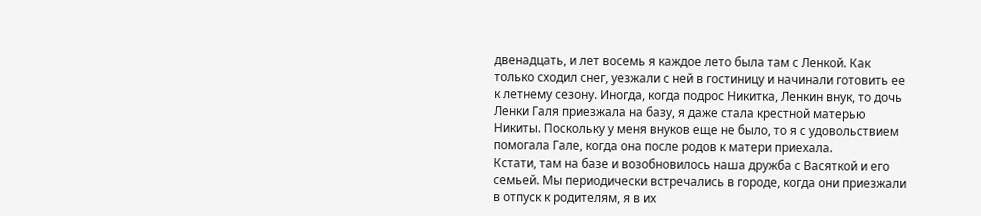двенадцать, и лет восемь я каждое лето была там с Ленкой. Как только сходил снег, уезжали с ней в гостиницу и начинали готовить ее к летнему сезону. Иногда, когда подрос Никитка, Ленкин внук, то дочь Ленки Галя приезжала на базу, я даже стала крестной матерью Никиты. Поскольку у меня внуков еще не было, то я с удовольствием помогала Гале, когда она после родов к матери приехала.
Кстати, там на базе и возобновилось наша дружба с Васяткой и его семьей. Мы периодически встречались в городе, когда они приезжали в отпуск к родителям, я в их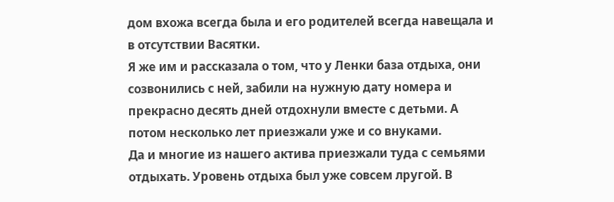дом вхожа всегда была и его родителей всегда навещала и в отсутствии Васятки.
Я же им и рассказала о том, что у Ленки база отдыха, они созвонились с ней, забили на нужную дату номера и прекрасно десять дней отдохнули вместе с детьми. А потом несколько лет приезжали уже и со внуками.
Да и многие из нашего актива приезжали туда с семьями отдыхать. Уровень отдыха был уже совсем лругой. В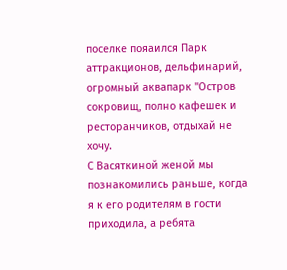поселке пояаился Парк аттракционов, дельфинарий, огромный аквапарк "Остров сокровищ, полно кафешек и ресторанчиков, отдыхай не хочу.
С Васяткиной женой мы познакомились раньше, когда я к его родителям в гости приходила, а ребята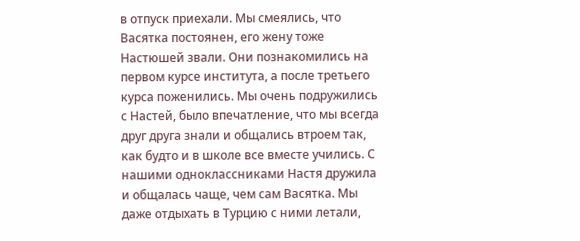в отпуск приехали. Мы смеялись, что Васятка постоянен, его жену тоже Настюшей звали. Они познакомились на первом курсе института, а после третьего курса поженились. Мы очень подружились с Настей, было впечатление, что мы всегда друг друга знали и общались втроем так, как будто и в школе все вместе учились. С нашими одноклассниками Настя дружила и общалась чаще, чем сам Васятка. Мы даже отдыхать в Турцию с ними летали,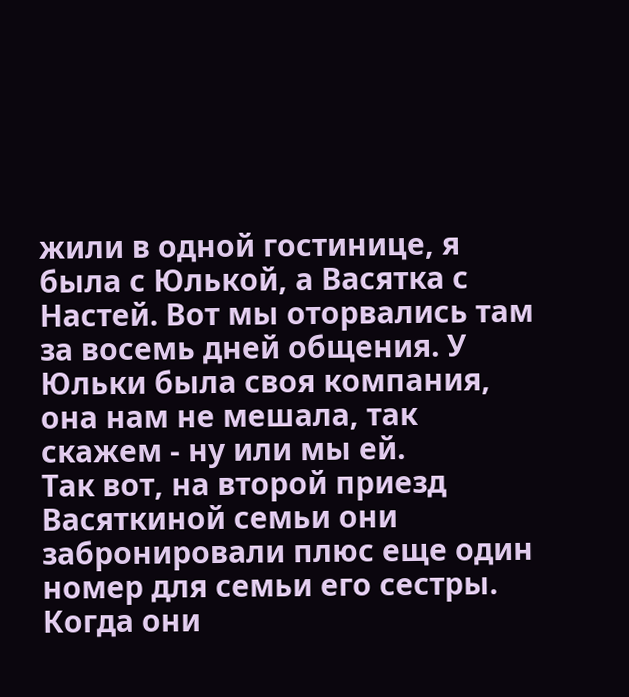жили в одной гостинице, я была с Юлькой, а Васятка с Настей. Вот мы оторвались там за восемь дней общения. У Юльки была своя компания, она нам не мешала, так скажем - ну или мы ей.
Так вот, на второй приезд Васяткиной семьи они забронировали плюс еще один номер для семьи его сестры. Когда они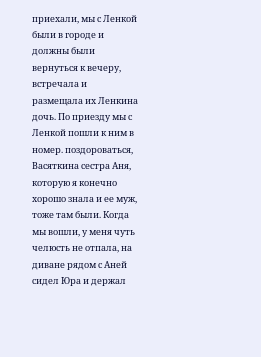приехали, мы с Ленкой были в городе и должны были вернуться к вечеру, встречала и размещала их Ленкина дочь. По приезду мы с Ленкой пошли к ним в номер. поздороваться, Васяткина сестра Аня, которую я конечно хорошо знала и ее муж, тоже там были. Когда мы вошли, у меня чуть челюсть не отпала, на диване рядом с Аней сидел Юра и держал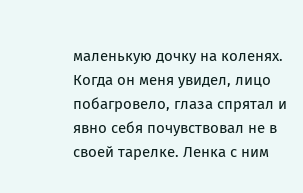маленькую дочку на коленях. Когда он меня увидел, лицо побагровело, глаза спрятал и явно себя почувствовал не в своей тарелке. Ленка с ним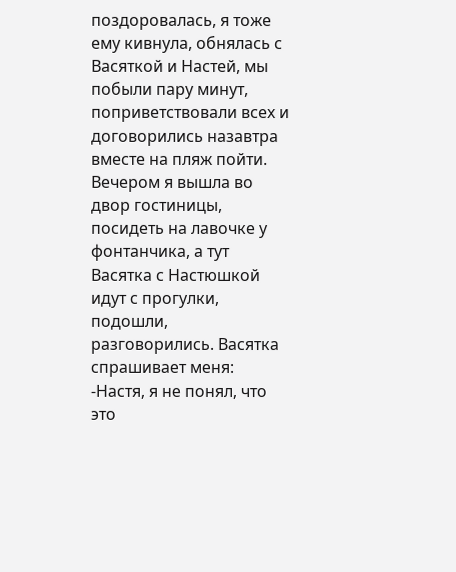поздоровалась, я тоже ему кивнула, обнялась с Васяткой и Настей, мы побыли пару минут, поприветствовали всех и договорились назавтра вместе на пляж пойти.
Вечером я вышла во двор гостиницы, посидеть на лавочке у фонтанчика, а тут Васятка с Настюшкой идут с прогулки, подошли, разговорились. Васятка спрашивает меня:
-Настя, я не понял, что это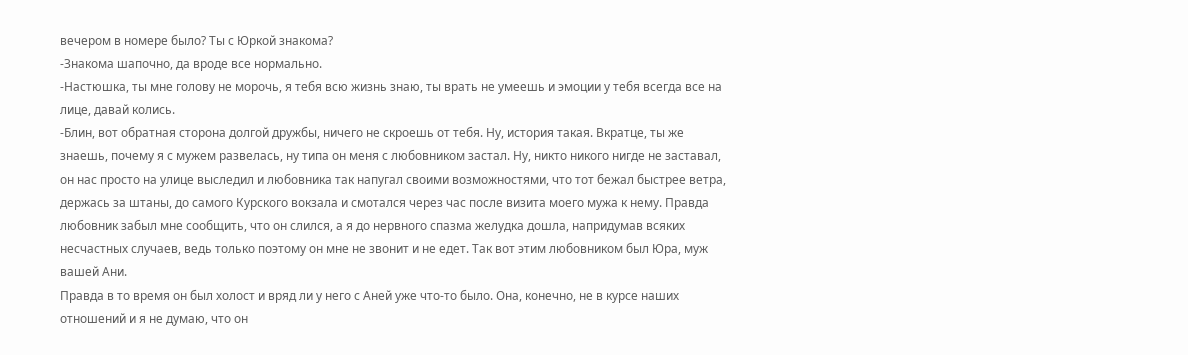вечером в номере было? Ты с Юркой знакома?
-Знакома шапочно, да вроде все нормально.
-Настюшка, ты мне голову не морочь, я тебя всю жизнь знаю, ты врать не умеешь и эмоции у тебя всегда все на лице, давай колись.
-Блин, вот обратная сторона долгой дружбы, ничего не скроешь от тебя. Ну, история такая. Вкратце, ты же знаешь, почему я с мужем развелась, ну типа он меня с любовником застал. Ну, никто никого нигде не заставал, он нас просто на улице выследил и любовника так напугал своими возможностями, что тот бежал быстрее ветра, держась за штаны, до самого Курского вокзала и смотался через час после визита моего мужа к нему. Правда любовник забыл мне сообщить, что он слился, а я до нервного спазма желудка дошла, напридумав всяких несчастных случаев, ведь только поэтому он мне не звонит и не едет. Так вот этим любовником был Юра, муж вашей Ани.
Правда в то время он был холост и вряд ли у него с Аней уже что-то было. Она, конечно, не в курсе наших отношений и я не думаю, что он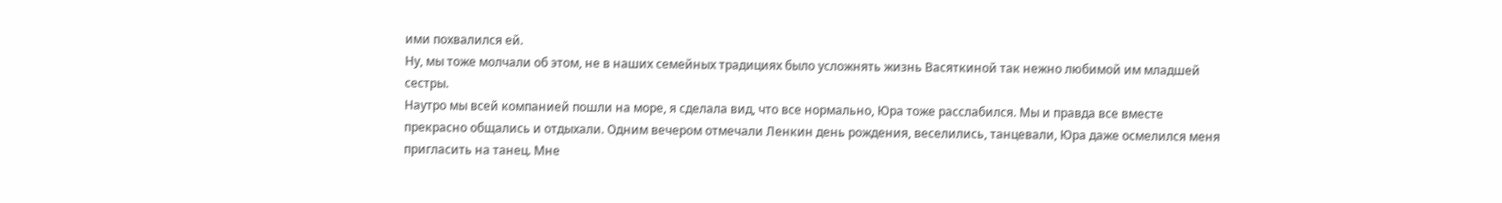ими похвалился ей.
Ну, мы тоже молчали об этом, не в наших семейных традициях было усложнять жизнь Васяткиной так нежно любимой им младшей сестры.
Наутро мы всей компанией пошли на море, я сделала вид, что все нормально, Юра тоже расслабился. Мы и правда все вместе прекрасно общались и отдыхали. Одним вечером отмечали Ленкин день рождения, веселились, танцевали, Юра даже осмелился меня пригласить на танец. Мне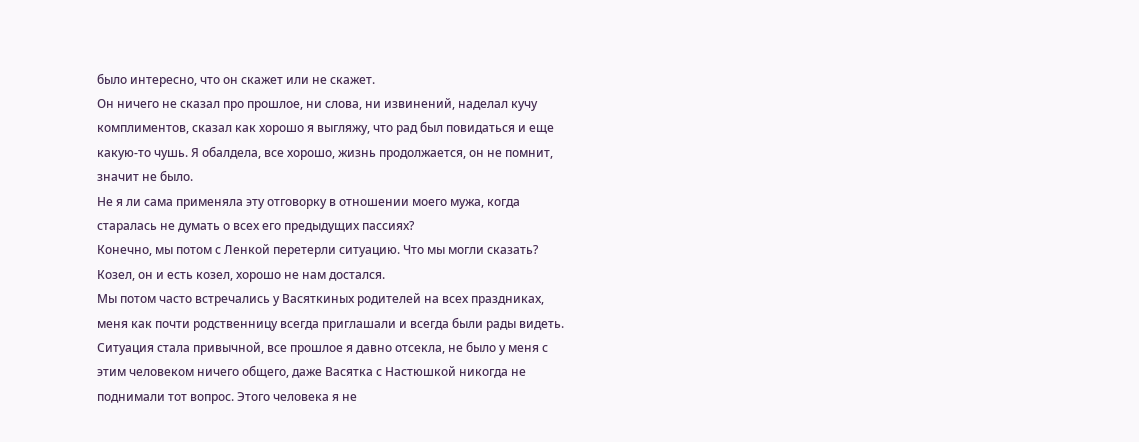было интересно, что он скажет или не скажет.
Он ничего не сказал про прошлое, ни слова, ни извинений, наделал кучу комплиментов, сказал как хорошо я выгляжу, что рад был повидаться и еще какую-то чушь. Я обалдела, все хорошо, жизнь продолжается, он не помнит, значит не было.
Не я ли сама применяла эту отговорку в отношении моего мужа, когда старалась не думать о всех его предыдущих пассиях?
Конечно, мы потом с Ленкой перетерли ситуацию. Что мы могли сказать? Козел, он и есть козел, хорошо не нам достался.
Мы потом часто встречались у Васяткиных родителей на всех праздниках, меня как почти родственницу всегда приглашали и всегда были рады видеть. Ситуация стала привычной, все прошлое я давно отсекла, не было у меня с этим человеком ничего общего, даже Васятка с Настюшкой никогда не поднимали тот вопрос. Этого человека я не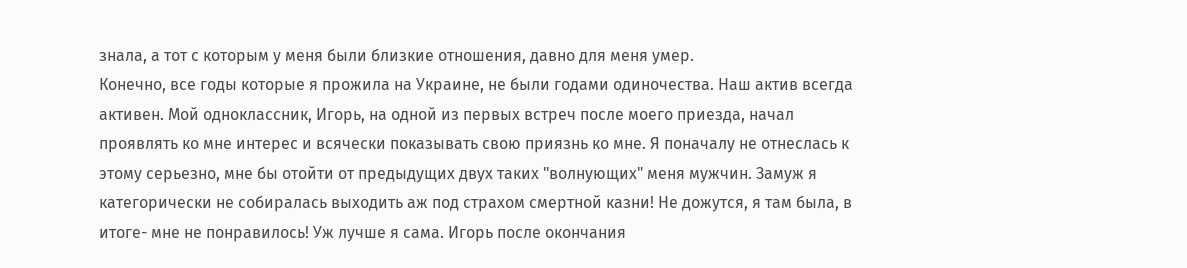знала, а тот с которым у меня были близкие отношения, давно для меня умер.
Конечно, все годы которые я прожила на Украине, не были годами одиночества. Наш актив всегда активен. Мой одноклассник, Игорь, на одной из первых встреч после моего приезда, начал проявлять ко мне интерес и всячески показывать свою приязнь ко мне. Я поначалу не отнеслась к этому серьезно, мне бы отойти от предыдущих двух таких "волнующих" меня мужчин. Замуж я категорически не собиралась выходить аж под страхом смертной казни! Не дожутся, я там была, в итоге- мне не понравилось! Уж лучше я сама. Игорь после окончания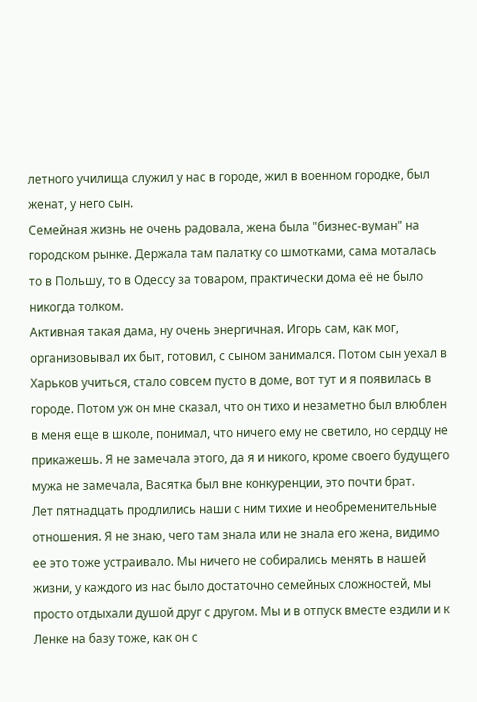летного училища служил у нас в городе, жил в военном городке, был женат, у него сын.
Семейная жизнь не очень радовала, жена была "бизнес-вуман" на городском рынке. Держала там палатку со шмотками, сама моталась то в Польшу, то в Одессу за товаром, практически дома её не было никогда толком.
Активная такая дама, ну очень энергичная. Игорь сам, как мог, организовывал их быт, готовил, с сыном занимался. Потом сын уехал в Харьков учиться, стало совсем пусто в доме, вот тут и я появилась в городе. Потом уж он мне сказал, что он тихо и незаметно был влюблен в меня еще в школе, понимал, что ничего ему не светило, но сердцу не прикажешь. Я не замечала этого, да я и никого, кроме своего будущего мужа не замечала, Васятка был вне конкуренции, это почти брат.
Лет пятнадцать продлились наши с ним тихие и необременительные отношения. Я не знаю, чего там знала или не знала его жена, видимо ее это тоже устраивало. Мы ничего не собирались менять в нашей жизни, у каждого из нас было достаточно семейных сложностей, мы просто отдыхали душой друг с другом. Мы и в отпуск вместе ездили и к Ленке на базу тоже, как он с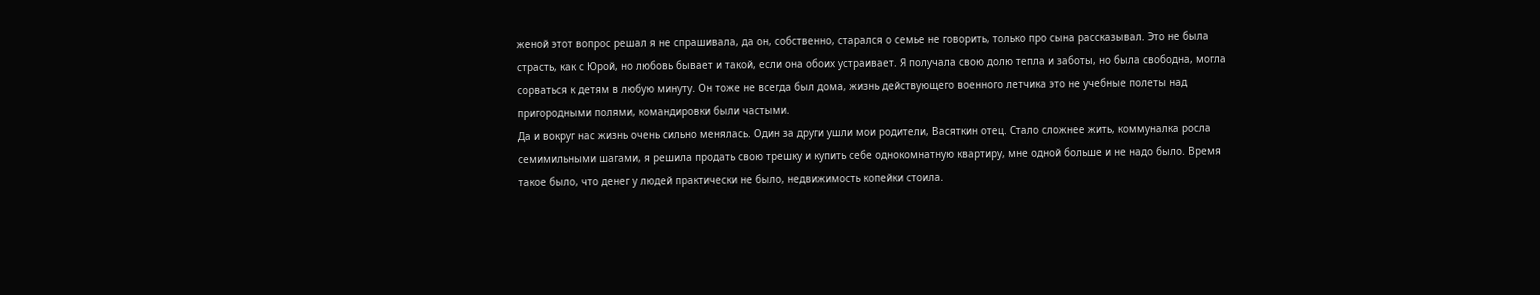женой этот вопрос решал я не спрашивала, да он, собственно, старался о семье не говорить, только про сына рассказывал. Это не была страсть, как с Юрой, но любовь бывает и такой, если она обоих устраивает. Я получала свою долю тепла и заботы, но была свободна, могла сорваться к детям в любую минуту. Он тоже не всегда был дома, жизнь действующего военного летчика это не учебные полеты над пригородными полями, командировки были частыми.
Да и вокруг нас жизнь очень сильно менялась. Один за други ушли мои родители, Васяткин отец. Стало сложнее жить, коммуналка росла семимильными шагами, я решила продать свою трешку и купить себе однокомнатную квартиру, мне одной больше и не надо было. Время такое было, что денег у людей практически не было, недвижимость копейки стоила.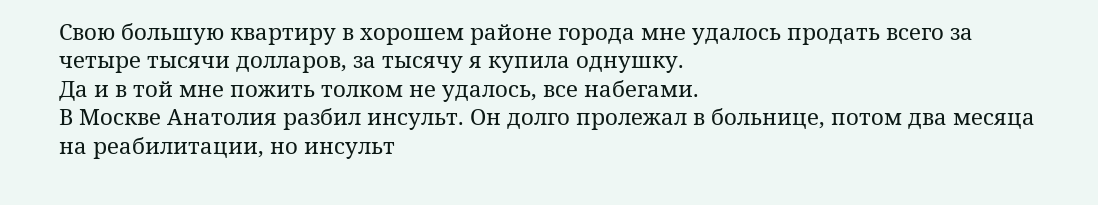Свою большую квартиру в хорошем районе города мне удалось продать всего за четыре тысячи долларов, за тысячу я купила однушку.
Да и в той мне пожить толком не удалось, все набегами.
В Москве Анатолия разбил инсульт. Он долго пролежал в больнице, потом два месяца на реабилитации, но инсульт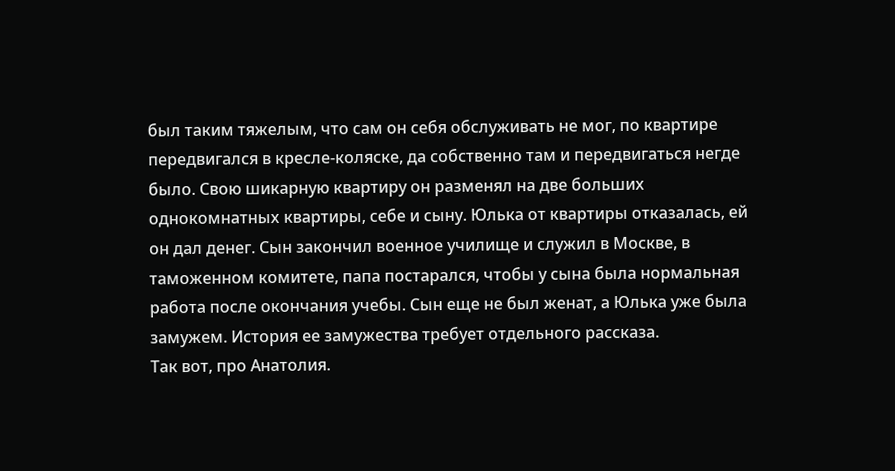был таким тяжелым, что сам он себя обслуживать не мог, по квартире передвигался в кресле-коляске, да собственно там и передвигаться негде было. Свою шикарную квартиру он разменял на две больших однокомнатных квартиры, себе и сыну. Юлька от квартиры отказалась, ей он дал денег. Сын закончил военное училище и служил в Москве, в таможенном комитете, папа постарался, чтобы у сына была нормальная работа после окончания учебы. Сын еще не был женат, а Юлька уже была замужем. История ее замужества требует отдельного рассказа.
Так вот, про Анатолия.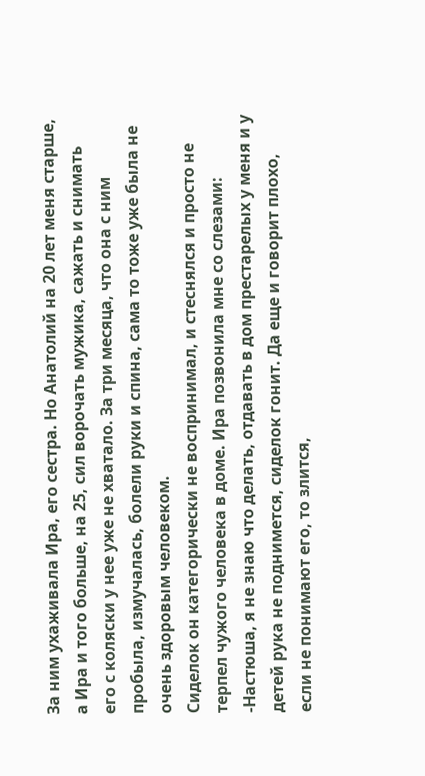За ним ухаживала Ира, его сестра. Но Анатолий на 20 лет меня старше, а Ира и того больше, на 25, сил ворочать мужика, сажать и снимать его с коляски у нее уже не хватало. За три месяца, что она с ним пробыла, измучалась, болели руки и спина, сама то тоже уже была не очень здоровым человеком.
Сиделок он категорически не воспринимал, и стеснялся и просто не терпел чужого человека в доме. Ира позвонила мне со слезами:
-Настюша, я не знаю что делать, отдавать в дом престарелых у меня и у детей рука не поднимется, сиделок гонит. Да еще и говорит плохо, если не понимают его, то злится,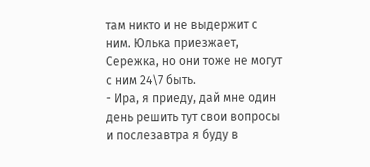там никто и не выдержит с ним. Юлька приезжает, Сережка, но они тоже не могут с ним 24\7 быть.
- Ира, я приеду, дай мне один день решить тут свои вопросы и послезавтра я буду в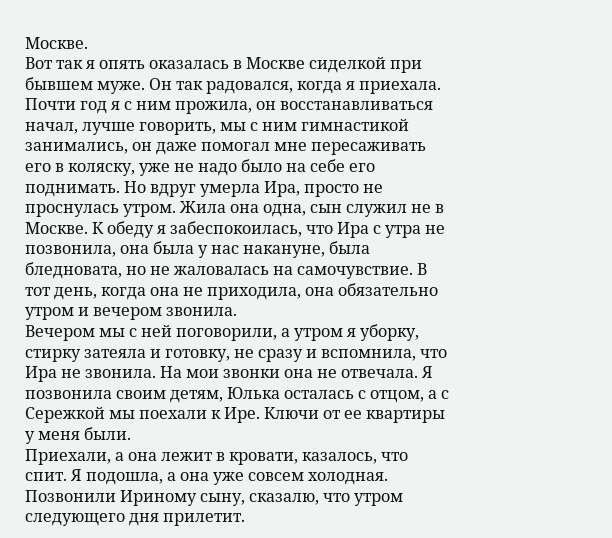Москве.
Вот так я опять оказалась в Москве сиделкой при бывшем муже. Он так радовался, когда я приехала.
Почти год я с ним прожила, он восстанавливаться начал, лучше говорить, мы с ним гимнастикой занимались, он даже помогал мне пересаживать его в коляску, уже не надо было на себе его поднимать. Но вдруг умерла Ира, просто не проснулась утром. Жила она одна, сын служил не в Москве. К обеду я забеспокоилась, что Ира с утра не позвонила, она была у нас накануне, была бледновата, но не жаловалась на самочувствие. В тот день, когда она не приходила, она обязательно утром и вечером звонила.
Вечером мы с ней поговорили, а утром я уборку, стирку затеяла и готовку, не сразу и вспомнила, что Ира не звонила. На мои звонки она не отвечала. Я позвонила своим детям, Юлька осталась с отцом, а с Сережкой мы поехали к Ире. Ключи от ее квартиры у меня были.
Приехали, а она лежит в кровати, казалось, что спит. Я подошла, а она уже совсем холодная. Позвонили Ириному сыну, сказалю, что утром следующего дня прилетит.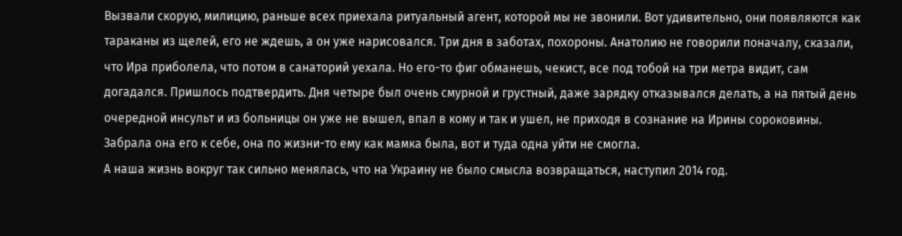Вызвали скорую, милицию, раньше всех приехала ритуальный агент, которой мы не звонили. Вот удивительно, они появляются как тараканы из щелей, его не ждешь, а он уже нарисовался. Три дня в заботах, похороны. Анатолию не говорили поначалу, сказали, что Ира приболела, что потом в санаторий уехала. Но его-то фиг обманешь, чекист, все под тобой на три метра видит, сам догадался. Пришлось подтвердить. Дня четыре был очень смурной и грустный, даже зарядку отказывался делать, а на пятый день очередной инсульт и из больницы он уже не вышел, впал в кому и так и ушел, не приходя в сознание на Ирины сороковины. Забрала она его к себе, она по жизни-то ему как мамка была, вот и туда одна уйти не смогла.
А наша жизнь вокруг так сильно менялась, что на Украину не было смысла возвращаться, наступил 2014 год.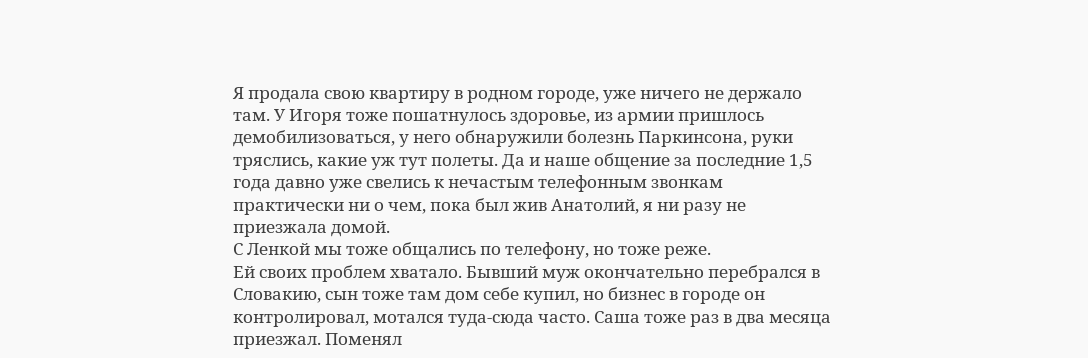Я продала свою квартиру в родном городе, уже ничего не держало там. У Игоря тоже пошатнулось здоровье, из армии пришлось демобилизоваться, у него обнаружили болезнь Паркинсона, руки тряслись, какие уж тут полеты. Да и наше общение за последние 1,5 года давно уже свелись к нечастым телефонным звонкам практически ни о чем, пока был жив Анатолий, я ни разу не приезжала домой.
С Ленкой мы тоже общались по телефону, но тоже реже.
Ей своих проблем хватало. Бывший муж окончательно перебрался в Словакию, сын тоже там дом себе купил, но бизнес в городе он контролировал, мотался туда-сюда часто. Саша тоже раз в два месяца приезжал. Поменял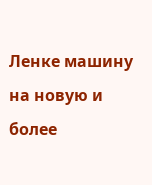Ленке машину на новую и более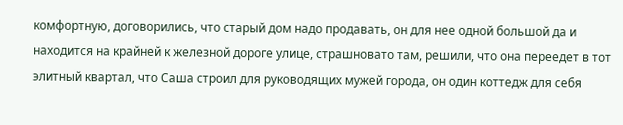комфортную, договорились, что старый дом надо продавать, он для нее одной большой да и находится на крайней к железной дороге улице, страшновато там, решили, что она переедет в тот элитный квартал, что Саша строил для руководящих мужей города, он один коттедж для себя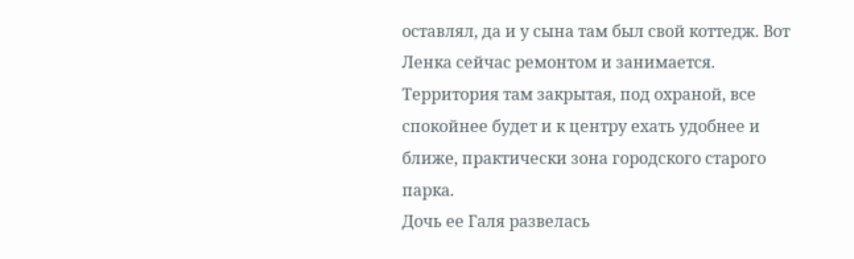оставлял, да и у сына там был свой коттедж. Вот Ленка сейчас ремонтом и занимается. Территория там закрытая, под охраной, все спокойнее будет и к центру ехать удобнее и ближе, практически зона городского старого парка.
Дочь ее Галя развелась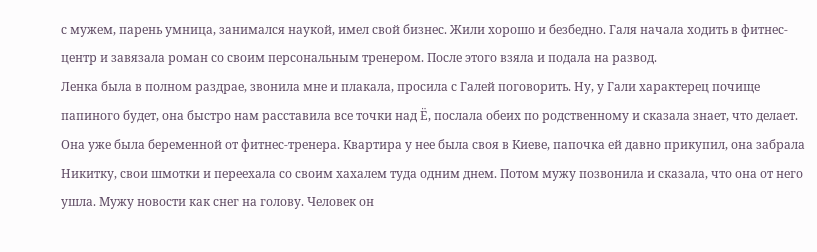с мужем, парень умница, занимался наукой, имел свой бизнес. Жили хорошо и безбедно. Галя начала ходить в фитнес-центр и завязала роман со своим персональным тренером. После этого взяла и подала на развод.
Ленка была в полном раздрае, звонила мне и плакала, просила с Галей поговорить. Ну, у Гали характерец почище папиного будет, она быстро нам расставила все точки над Ё, послала обеих по родственному и сказала знает, что делает.
Она уже была беременной от фитнес-тренера. Квартира у нее была своя в Киеве, папочка ей давно прикупил, она забрала Никитку, свои шмотки и переехала со своим хахалем туда одним днем. Потом мужу позвонила и сказала, что она от него ушла. Мужу новости как снег на голову. Человек он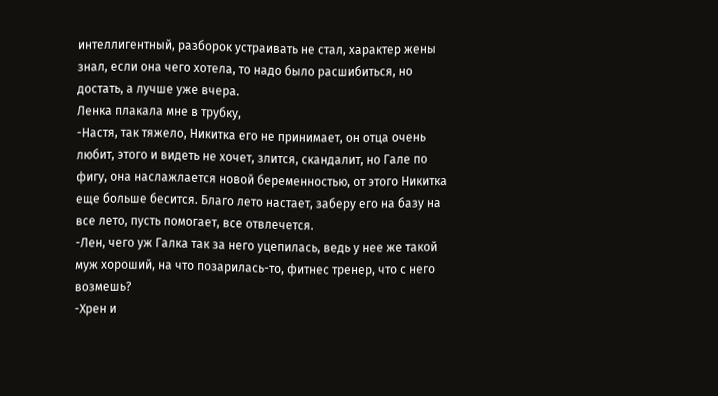интеллигентный, разборок устраивать не стал, характер жены знал, если она чего хотела, то надо было расшибиться, но достать, а лучше уже вчера.
Ленка плакала мне в трубку,
-Настя, так тяжело, Никитка его не принимает, он отца очень любит, этого и видеть не хочет, злится, скандалит, но Гале по фигу, она наслажлается новой беременностью, от этого Никитка еще больше бесится. Благо лето настает, заберу его на базу на все лето, пусть помогает, все отвлечется.
-Лен, чего уж Галка так за него уцепилась, ведь у нее же такой муж хороший, на что позарилась-то, фитнес тренер, что с него возмешь?
-Хрен и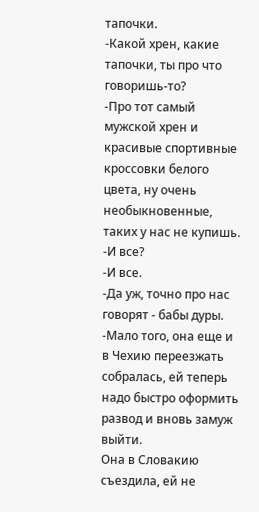тапочки.
-Какой хрен, какие тапочки, ты про что говоришь-то?
-Про тот самый мужской хрен и красивые спортивные кроссовки белого цвета, ну очень необыкновенные, таких у нас не купишь.
-И все?
-И все.
-Да уж, точно про нас говорят - бабы дуры.
-Мало того, она еще и в Чехию переезжать собралась, ей теперь надо быстро оформить развод и вновь замуж выйти.
Она в Словакию съездила, ей не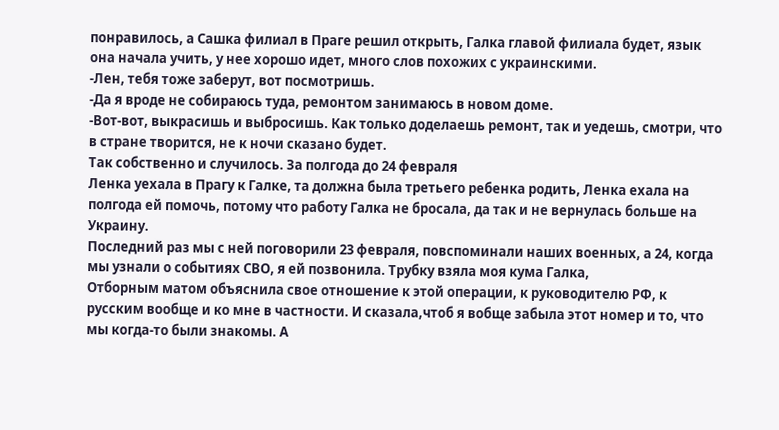понравилось, а Сашка филиал в Праге решил открыть, Галка главой филиала будет, язык она начала учить, у нее хорошо идет, много слов похожих с украинскими.
-Лен, тебя тоже заберут, вот посмотришь.
-Да я вроде не собираюсь туда, ремонтом занимаюсь в новом доме.
-Вот-вот, выкрасишь и выбросишь. Как только доделаешь ремонт, так и уедешь, смотри, что в стране творится, не к ночи сказано будет.
Так собственно и случилось. За полгода до 24 февраля
Ленка уехала в Прагу к Галке, та должна была третьего ребенка родить, Ленка ехала на полгода ей помочь, потому что работу Галка не бросала, да так и не вернулась больше на Украину.
Последний раз мы с ней поговорили 23 февраля, повспоминали наших военных, а 24, когда мы узнали о событиях СВО, я ей позвонила. Трубку взяла моя кума Галка,
Отборным матом объяснила свое отношение к этой операции, к руководителю РФ, к русским вообще и ко мне в частности. И сказала,чтоб я вобще забыла этот номер и то, что мы когда-то были знакомы. А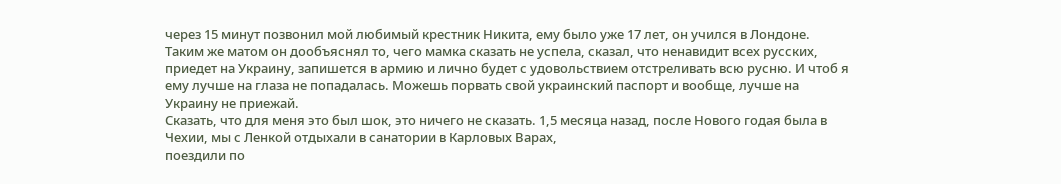через 15 минут позвонил мой любимый крестник Никита, ему было уже 17 лет, он учился в Лондоне. Таким же матом он дообъяснял то, чего мамка сказать не успела, сказал, что ненавидит всех русских, приедет на Украину, запишется в армию и лично будет с удовольствием отстреливать всю русню. И чтоб я ему лучше на глаза не попадалась. Можешь порвать свой украинский паспорт и вообще, лучше на Украину не приежай.
Сказать, что для меня это был шок, это ничего не сказать. 1,5 месяца назад, после Нового годая была в Чехии, мы с Ленкой отдыхали в санатории в Карловых Варах,
поездили по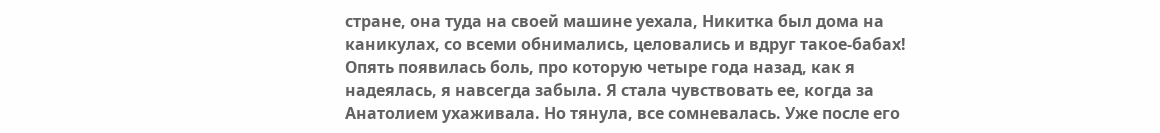стране, она туда на своей машине уехала, Никитка был дома на каникулах, со всеми обнимались, целовались и вдруг такое-бабах!
Опять появилась боль, про которую четыре года назад, как я надеялась, я навсегда забыла. Я стала чувствовать ее, когда за Анатолием ухаживала. Но тянула, все сомневалась. Уже после его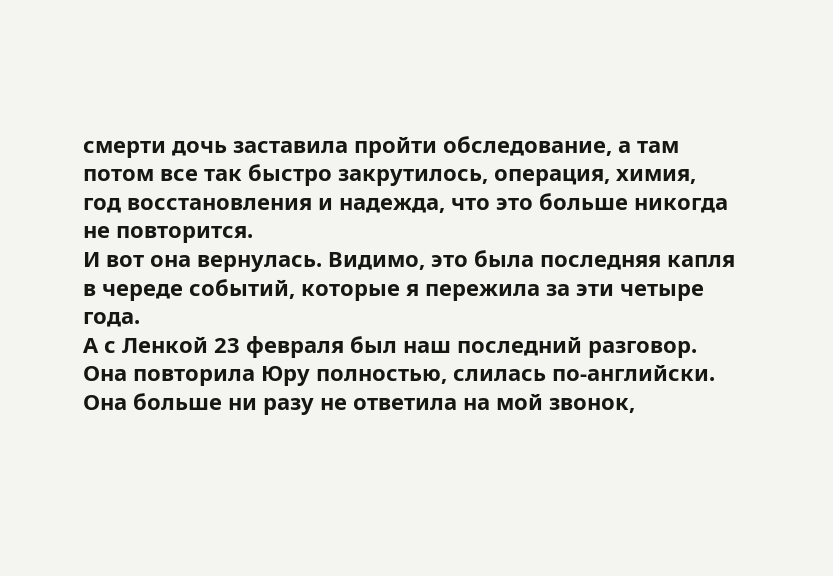смерти дочь заставила пройти обследование, а там потом все так быстро закрутилось, операция, химия, год восстановления и надежда, что это больше никогда не повторится.
И вот она вернулась. Видимо, это была последняя капля в череде событий, которые я пережила за эти четыре года.
А с Ленкой 23 февраля был наш последний разговор. Она повторила Юру полностью, слилась по-английски. Она больше ни разу не ответила на мой звонок,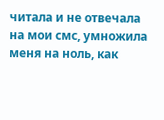читала и не отвечала на мои смс, умножила меня на ноль, как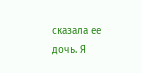сказала ее дочь. Я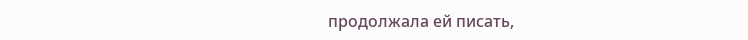продолжала ей писать,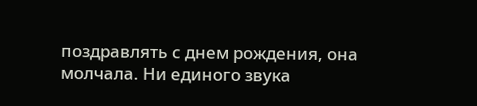поздравлять с днем рождения, она молчала. Ни единого звука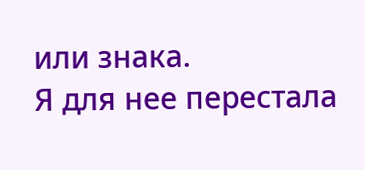или знака.
Я для нее перестала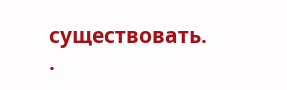существовать.
.